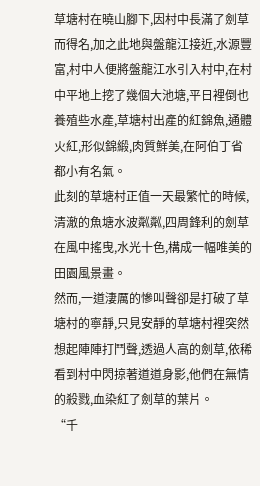草塘村在曉山腳下,因村中長滿了劍草而得名,加之此地與盤龍江接近,水源豐富,村中人便將盤龍江水引入村中,在村中平地上挖了幾個大池塘,平日裡倒也養殖些水產,草塘村出產的紅錦魚,通體火紅,形似錦緞,肉質鮮美,在阿伯丁省都小有名氣。
此刻的草塘村正值一天最繁忙的時候,清澈的魚塘水波粼粼,四周鋒利的劍草在風中搖曳,水光十色,構成一幅唯美的田園風景畫。
然而,一道淒厲的慘叫聲卻是打破了草塘村的寧靜,只見安靜的草塘村裡突然想起陣陣打鬥聲,透過人高的劍草,依稀看到村中閃掠著道道身影,他們在無情的殺戮,血染紅了劍草的葉片。
“千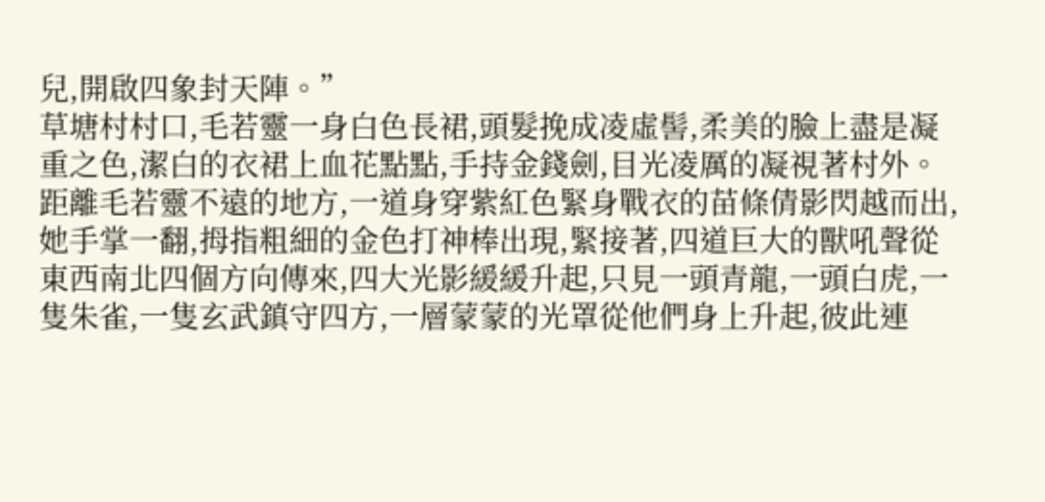兒,開啟四象封天陣。”
草塘村村口,毛若靈一身白色長裙,頭髮挽成凌虛髻,柔美的臉上盡是凝重之色,潔白的衣裙上血花點點,手持金錢劍,目光凌厲的凝視著村外。
距離毛若靈不遠的地方,一道身穿紫紅色緊身戰衣的苗條倩影閃越而出,她手掌一翻,拇指粗細的金色打神棒出現,緊接著,四道巨大的獸吼聲從東西南北四個方向傳來,四大光影緩緩升起,只見一頭青龍,一頭白虎,一隻朱雀,一隻玄武鎮守四方,一層蒙蒙的光罩從他們身上升起,彼此連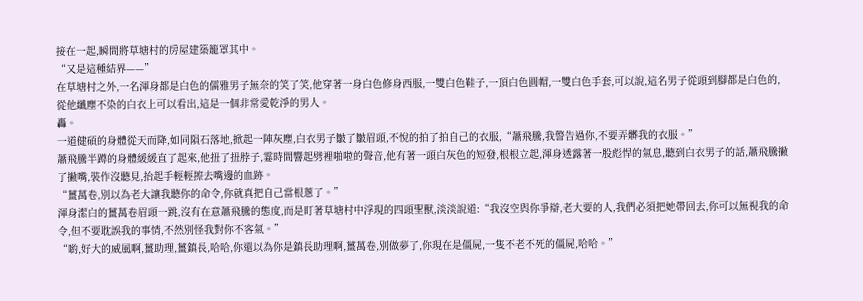接在一起,瞬間將草塘村的房屋建築籠罩其中。
“又是這種結界——”
在草塘村之外,一名渾身都是白色的儒雅男子無奈的笑了笑,他穿著一身白色修身西服,一雙白色鞋子,一頂白色圓帽,一雙白色手套,可以說,這名男子從頭到腳都是白色的,從他纖塵不染的白衣上可以看出,這是一個非常愛乾淨的男人。
轟。
一道健碩的身體從天而降,如同隕石落地,掀起一陣灰塵,白衣男子皺了皺眉頭,不悅的拍了拍自己的衣服,“蕭飛騰,我警告過你,不要弄髒我的衣服。”
蕭飛騰半蹲的身體緩緩直了起來,他扭了扭脖子,霎時間響起劈裡啪啦的聲音,他有著一頭白灰色的短發,根根立起,渾身透露著一股彪悍的氣息,聽到白衣男子的話,蕭飛騰撇了撇嘴,裝作沒聽見,抬起手輕輕擦去嘴邊的血跡。
“薑萬卷,別以為老大讓我聽你的命令,你就真把自己當根蔥了。”
渾身潔白的薑萬卷眉頭一跳,沒有在意蕭飛騰的態度,而是盯著草塘村中浮現的四頭聖獸,淡淡說道:“我沒空與你爭辯,老大要的人,我們必須把她帶回去,你可以無視我的命令,但不要耽誤我的事情,不然別怪我對你不客氣。”
“喲,好大的威風啊,薑助理,薑鎮長,哈哈,你還以為你是鎮長助理啊,薑萬卷,別做夢了,你現在是僵屍,一隻不老不死的僵屍,哈哈。”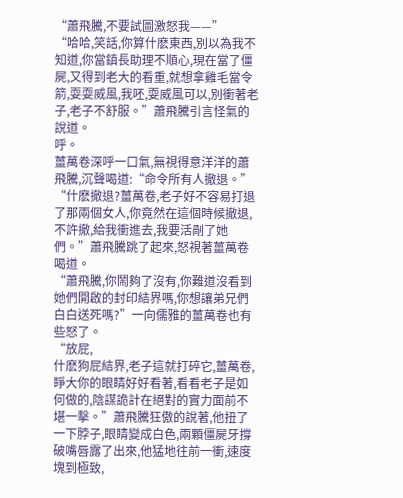“蕭飛騰,不要試圖激怒我——”
“哈哈,笑話,你算什麽東西,別以為我不知道,你當鎮長助理不順心,現在當了僵屍,又得到老大的看重,就想拿雞毛當令箭,耍耍威風,我呸,耍威風可以,別衝著老子,老子不舒服。”蕭飛騰引言怪氣的說道。
呼。
薑萬卷深呼一口氣,無視得意洋洋的蕭飛騰,沉聲喝道:“命令所有人撤退。”
“什麽撤退?薑萬卷,老子好不容易打退了那兩個女人,你竟然在這個時候撤退,不許撤,給我衝進去,我要活剮了她們。”蕭飛騰跳了起來,怒視著薑萬卷喝道。
“蕭飛騰,你鬧夠了沒有,你難道沒看到她們開啟的封印結界嗎,你想讓弟兄們白白送死嗎?”一向儒雅的薑萬卷也有些怒了。
“放屁,
什麽狗屁結界,老子這就打碎它,薑萬卷,睜大你的眼睛好好看著,看看老子是如何做的,陰謀詭計在絕對的實力面前不堪一擊。”蕭飛騰狂傲的說著,他扭了一下脖子,眼睛變成白色,兩顆僵屍牙撐破嘴唇露了出來,他猛地往前一衝,速度塊到極致,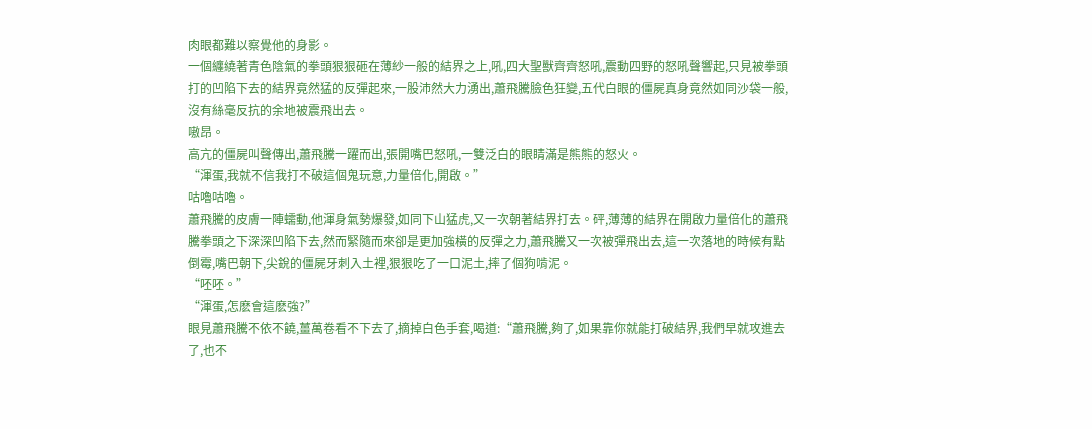肉眼都難以察覺他的身影。
一個纏繞著青色陰氣的拳頭狠狠砸在薄紗一般的結界之上,吼,四大聖獸齊齊怒吼,震動四野的怒吼聲響起,只見被拳頭打的凹陷下去的結界竟然猛的反彈起來,一股沛然大力湧出,蕭飛騰臉色狂變,五代白眼的僵屍真身竟然如同沙袋一般,沒有絲毫反抗的余地被震飛出去。
嗷昂。
高亢的僵屍叫聲傳出,蕭飛騰一躍而出,張開嘴巴怒吼,一雙泛白的眼睛滿是熊熊的怒火。
“渾蛋,我就不信我打不破這個鬼玩意,力量倍化,開啟。”
咕嚕咕嚕。
蕭飛騰的皮膚一陣蠕動,他渾身氣勢爆發,如同下山猛虎,又一次朝著結界打去。砰,薄薄的結界在開啟力量倍化的蕭飛騰拳頭之下深深凹陷下去,然而緊隨而來卻是更加強橫的反彈之力,蕭飛騰又一次被彈飛出去,這一次落地的時候有點倒霉,嘴巴朝下,尖銳的僵屍牙刺入土裡,狠狠吃了一口泥土,摔了個狗啃泥。
“呸呸。”
“渾蛋,怎麽會這麽強?”
眼見蕭飛騰不依不饒,薑萬卷看不下去了,摘掉白色手套,喝道:“蕭飛騰,夠了,如果靠你就能打破結界,我們早就攻進去了,也不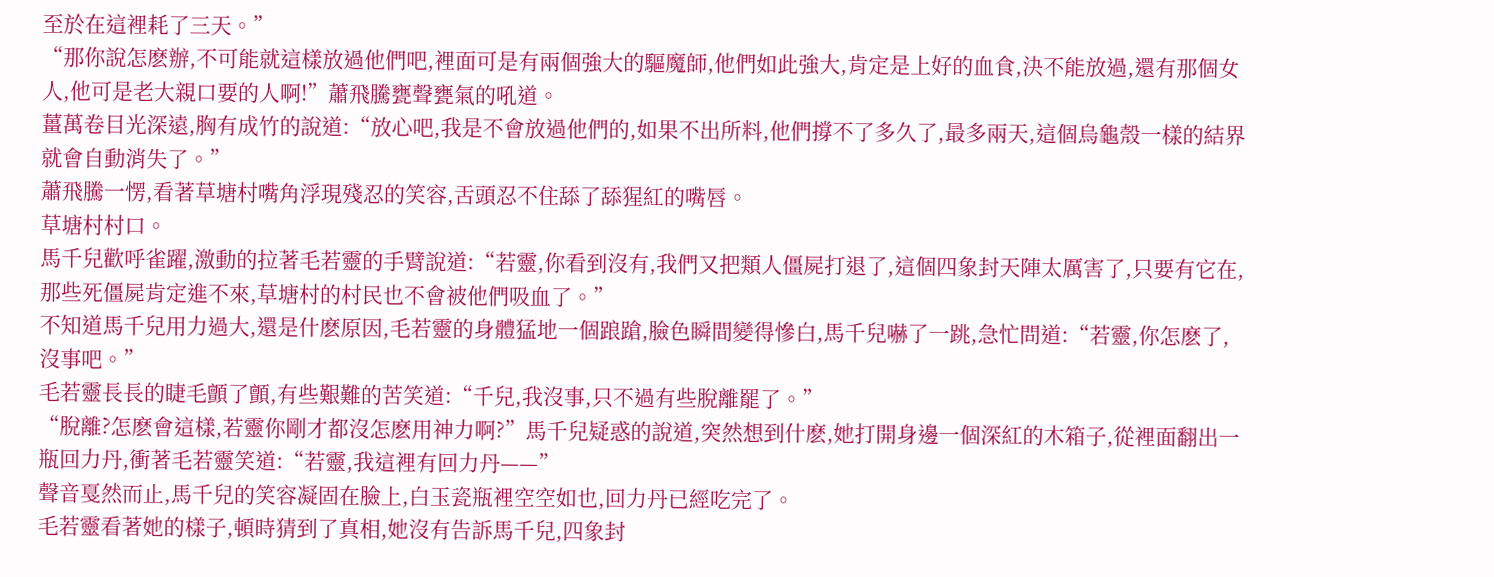至於在這裡耗了三天。”
“那你說怎麽辦,不可能就這樣放過他們吧,裡面可是有兩個強大的驅魔師,他們如此強大,肯定是上好的血食,決不能放過,還有那個女人,他可是老大親口要的人啊!”蕭飛騰甕聲甕氣的吼道。
薑萬卷目光深遠,胸有成竹的說道:“放心吧,我是不會放過他們的,如果不出所料,他們撐不了多久了,最多兩天,這個烏龜殼一樣的結界就會自動消失了。”
蕭飛騰一愣,看著草塘村嘴角浮現殘忍的笑容,舌頭忍不住舔了舔猩紅的嘴唇。
草塘村村口。
馬千兒歡呼雀躍,激動的拉著毛若靈的手臂說道:“若靈,你看到沒有,我們又把類人僵屍打退了,這個四象封天陣太厲害了,只要有它在,那些死僵屍肯定進不來,草塘村的村民也不會被他們吸血了。”
不知道馬千兒用力過大,還是什麽原因,毛若靈的身體猛地一個踉蹌,臉色瞬間變得慘白,馬千兒嚇了一跳,急忙問道:“若靈,你怎麽了,沒事吧。”
毛若靈長長的睫毛顫了顫,有些艱難的苦笑道:“千兒,我沒事,只不過有些脫離罷了。”
“脫離?怎麽會這樣,若靈你剛才都沒怎麽用神力啊?”馬千兒疑惑的說道,突然想到什麽,她打開身邊一個深紅的木箱子,從裡面翻出一瓶回力丹,衝著毛若靈笑道:“若靈,我這裡有回力丹——”
聲音戛然而止,馬千兒的笑容凝固在臉上,白玉瓷瓶裡空空如也,回力丹已經吃完了。
毛若靈看著她的樣子,頓時猜到了真相,她沒有告訴馬千兒,四象封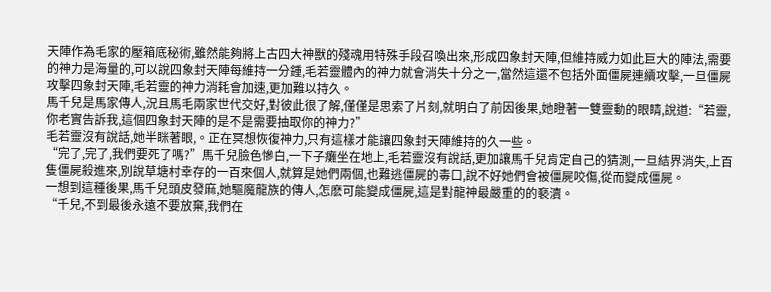天陣作為毛家的壓箱底秘術,雖然能夠將上古四大神獸的殘魂用特殊手段召喚出來,形成四象封天陣,但維持威力如此巨大的陣法,需要的神力是海量的,可以說四象封天陣每維持一分鍾,毛若靈體內的神力就會消失十分之一,當然這還不包括外面僵屍連續攻擊,一旦僵屍攻擊四象封天陣,毛若靈的神力消耗會加速,更加難以持久。
馬千兒是馬家傳人,況且馬毛兩家世代交好,對彼此很了解,僅僅是思索了片刻,就明白了前因後果,她瞪著一雙靈動的眼睛,說道:“若靈,你老實告訴我,這個四象封天陣的是不是需要抽取你的神力?”
毛若靈沒有說話,她半眯著眼,。正在冥想恢復神力,只有這樣才能讓四象封天陣維持的久一些。
“完了,完了,我們要死了嗎?”馬千兒臉色慘白,一下子癱坐在地上,毛若靈沒有說話,更加讓馬千兒肯定自己的猜測,一旦結界消失,上百隻僵屍殺進來,別說草塘村幸存的一百來個人,就算是她們兩個,也難逃僵屍的毒口,說不好她們會被僵屍咬傷,從而變成僵屍。
一想到這種後果,馬千兒頭皮發麻,她驅魔龍族的傳人,怎麽可能變成僵屍,這是對龍神最嚴重的的褻瀆。
“千兒,不到最後永遠不要放棄,我們在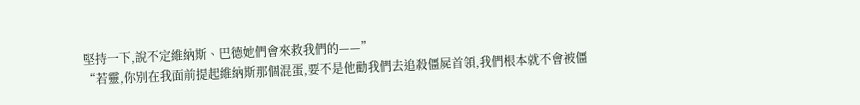堅持一下,說不定維納斯、巴德她們會來救我們的——”
“若靈,你別在我面前提起維納斯那個混蛋,要不是他勸我們去追殺僵屍首領,我們根本就不會被僵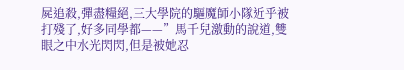屍追殺,彈盡糧絕,三大學院的驅魔師小隊近乎被打殘了,好多同學都——”馬千兒激動的說道,雙眼之中水光閃閃,但是被她忍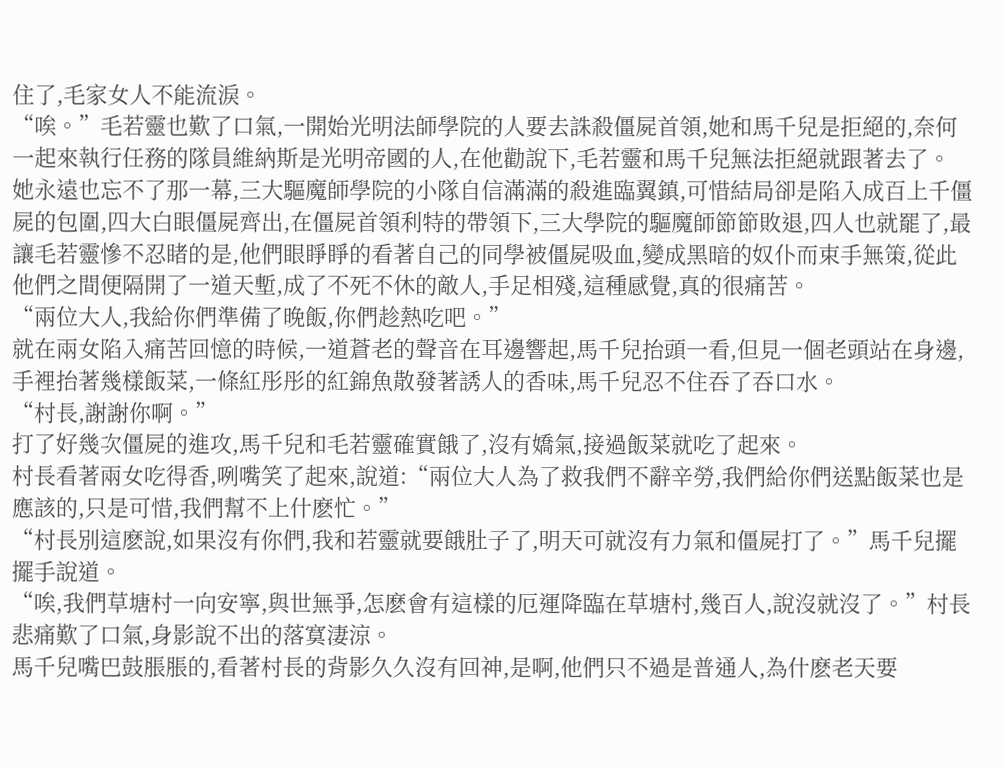住了,毛家女人不能流淚。
“唉。”毛若靈也歎了口氣,一開始光明法師學院的人要去誅殺僵屍首領,她和馬千兒是拒絕的,奈何一起來執行任務的隊員維納斯是光明帝國的人,在他勸說下,毛若靈和馬千兒無法拒絕就跟著去了。
她永遠也忘不了那一幕,三大驅魔師學院的小隊自信滿滿的殺進臨翼鎮,可惜結局卻是陷入成百上千僵屍的包圍,四大白眼僵屍齊出,在僵屍首領利特的帶領下,三大學院的驅魔師節節敗退,四人也就罷了,最讓毛若靈慘不忍睹的是,他們眼睜睜的看著自己的同學被僵屍吸血,變成黑暗的奴仆而束手無策,從此他們之間便隔開了一道天塹,成了不死不休的敵人,手足相殘,這種感覺,真的很痛苦。
“兩位大人,我給你們準備了晚飯,你們趁熱吃吧。”
就在兩女陷入痛苦回憶的時候,一道蒼老的聲音在耳邊響起,馬千兒抬頭一看,但見一個老頭站在身邊,手裡抬著幾樣飯菜,一條紅彤彤的紅錦魚散發著誘人的香味,馬千兒忍不住吞了吞口水。
“村長,謝謝你啊。”
打了好幾次僵屍的進攻,馬千兒和毛若靈確實餓了,沒有嬌氣,接過飯菜就吃了起來。
村長看著兩女吃得香,咧嘴笑了起來,說道:“兩位大人為了救我們不辭辛勞,我們給你們送點飯菜也是應該的,只是可惜,我們幫不上什麽忙。”
“村長別這麽說,如果沒有你們,我和若靈就要餓肚子了,明天可就沒有力氣和僵屍打了。”馬千兒擺擺手說道。
“唉,我們草塘村一向安寧,與世無爭,怎麽會有這樣的厄運降臨在草塘村,幾百人,說沒就沒了。”村長悲痛歎了口氣,身影說不出的落寞淒涼。
馬千兒嘴巴鼓脹脹的,看著村長的背影久久沒有回神,是啊,他們只不過是普通人,為什麽老天要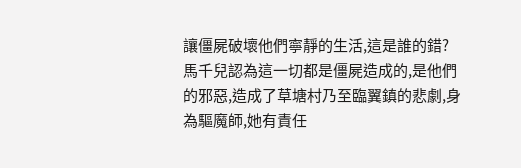讓僵屍破壞他們寧靜的生活,這是誰的錯?馬千兒認為這一切都是僵屍造成的,是他們的邪惡,造成了草塘村乃至臨翼鎮的悲劇,身為驅魔師,她有責任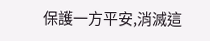保護一方平安,消滅這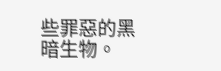些罪惡的黑暗生物。